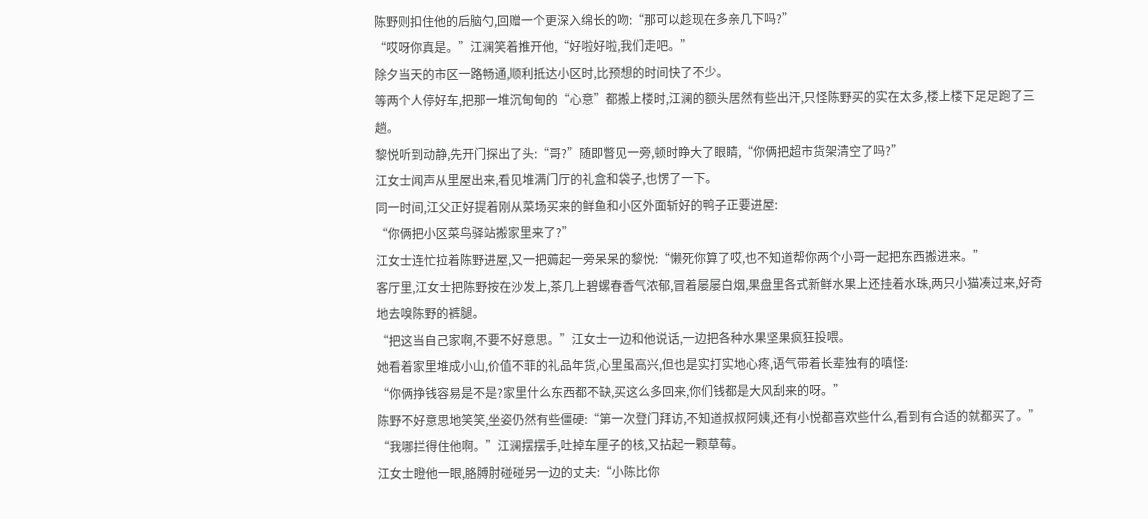陈野则扣住他的后脑勺,回赠一个更深入绵长的吻:“那可以趁现在多亲几下吗?”
“哎呀你真是。”江澜笑着推开他,“好啦好啦,我们走吧。”
除夕当天的市区一路畅通,顺利抵达小区时,比预想的时间快了不少。
等两个人停好车,把那一堆沉甸甸的“心意”都搬上楼时,江澜的额头居然有些出汗,只怪陈野买的实在太多,楼上楼下足足跑了三趟。
黎悦听到动静,先开门探出了头:“哥?”随即瞥见一旁,顿时睁大了眼睛,“你俩把超市货架清空了吗?”
江女士闻声从里屋出来,看见堆满门厅的礼盒和袋子,也愣了一下。
同一时间,江父正好提着刚从菜场买来的鲜鱼和小区外面斩好的鸭子正要进屋:
“你俩把小区菜鸟驿站搬家里来了?”
江女士连忙拉着陈野进屋,又一把薅起一旁呆呆的黎悦:“懒死你算了哎,也不知道帮你两个小哥一起把东西搬进来。”
客厅里,江女士把陈野按在沙发上,茶几上碧螺春香气浓郁,冒着屡屡白烟,果盘里各式新鲜水果上还挂着水珠,两只小猫凑过来,好奇地去嗅陈野的裤腿。
“把这当自己家啊,不要不好意思。”江女士一边和他说话,一边把各种水果坚果疯狂投喂。
她看着家里堆成小山,价值不菲的礼品年货,心里虽高兴,但也是实打实地心疼,语气带着长辈独有的嗔怪:
“你俩挣钱容易是不是?家里什么东西都不缺,买这么多回来,你们钱都是大风刮来的呀。”
陈野不好意思地笑笑,坐姿仍然有些僵硬:“第一次登门拜访,不知道叔叔阿姨,还有小悦都喜欢些什么,看到有合适的就都买了。”
“我哪拦得住他啊。”江澜摆摆手,吐掉车厘子的核,又拈起一颗草莓。
江女士瞪他一眼,胳膊肘碰碰另一边的丈夫:“小陈比你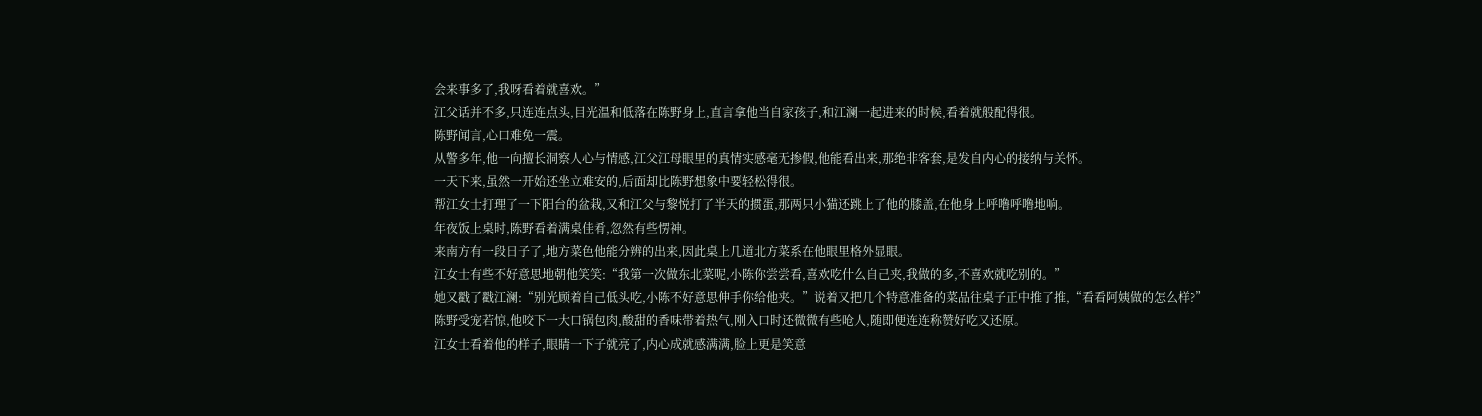会来事多了,我呀看着就喜欢。”
江父话并不多,只连连点头,目光温和低落在陈野身上,直言拿他当自家孩子,和江澜一起进来的时候,看着就般配得很。
陈野闻言,心口难免一震。
从警多年,他一向擅长洞察人心与情感,江父江母眼里的真情实感毫无掺假,他能看出来,那绝非客套,是发自内心的接纳与关怀。
一天下来,虽然一开始还坐立难安的,后面却比陈野想象中要轻松得很。
帮江女士打理了一下阳台的盆栽,又和江父与黎悦打了半天的掼蛋,那两只小猫还跳上了他的膝盖,在他身上呼噜呼噜地响。
年夜饭上桌时,陈野看着满桌佳肴,忽然有些愣神。
来南方有一段日子了,地方菜色他能分辨的出来,因此桌上几道北方菜系在他眼里格外显眼。
江女士有些不好意思地朝他笑笑:“我第一次做东北菜呢,小陈你尝尝看,喜欢吃什么自己夹,我做的多,不喜欢就吃别的。”
她又戳了戳江澜:“别光顾着自己低头吃,小陈不好意思伸手你给他夹。”说着又把几个特意准备的菜品往桌子正中推了推,“看看阿姨做的怎么样?”
陈野受宠若惊,他咬下一大口锅包肉,酸甜的香味带着热气,刚入口时还微微有些呛人,随即便连连称赞好吃又还原。
江女士看着他的样子,眼睛一下子就亮了,内心成就感满满,脸上更是笑意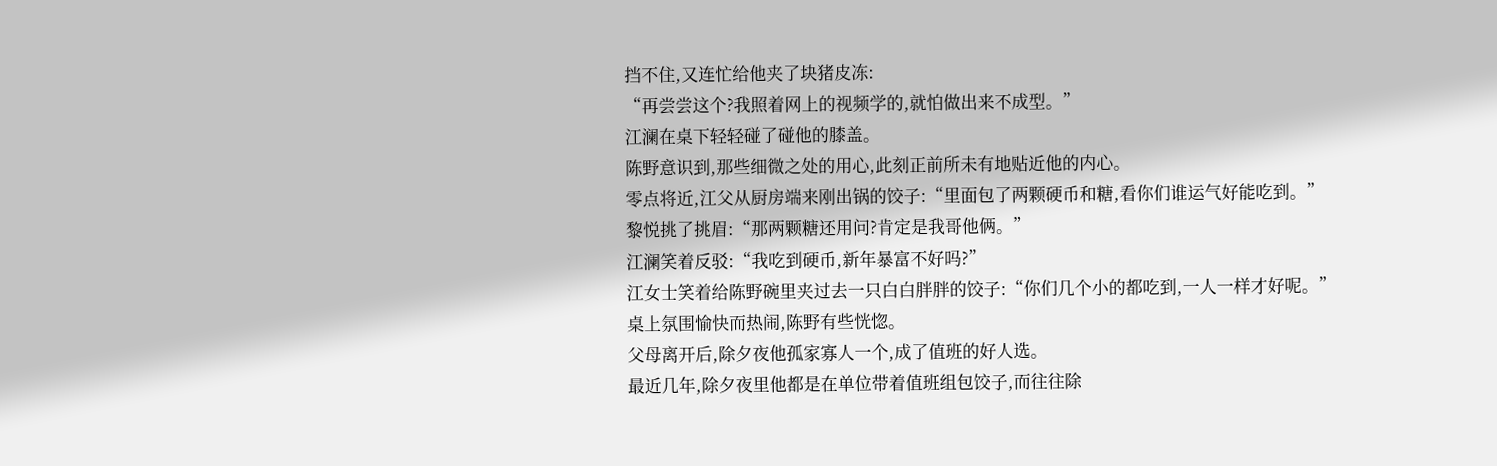挡不住,又连忙给他夹了块猪皮冻:
“再尝尝这个?我照着网上的视频学的,就怕做出来不成型。”
江澜在桌下轻轻碰了碰他的膝盖。
陈野意识到,那些细微之处的用心,此刻正前所未有地贴近他的内心。
零点将近,江父从厨房端来刚出锅的饺子:“里面包了两颗硬币和糖,看你们谁运气好能吃到。”
黎悦挑了挑眉:“那两颗糖还用问?肯定是我哥他俩。”
江澜笑着反驳:“我吃到硬币,新年暴富不好吗?”
江女士笑着给陈野碗里夹过去一只白白胖胖的饺子:“你们几个小的都吃到,一人一样才好呢。”
桌上氛围愉快而热闹,陈野有些恍惚。
父母离开后,除夕夜他孤家寡人一个,成了值班的好人选。
最近几年,除夕夜里他都是在单位带着值班组包饺子,而往往除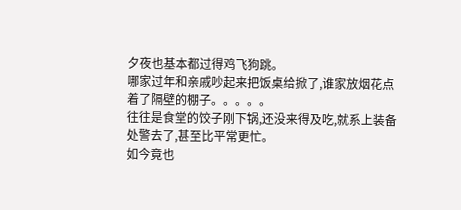夕夜也基本都过得鸡飞狗跳。
哪家过年和亲戚吵起来把饭桌给掀了,谁家放烟花点着了隔壁的棚子。。。。。
往往是食堂的饺子刚下锅,还没来得及吃,就系上装备处警去了,甚至比平常更忙。
如今竟也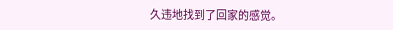久违地找到了回家的感觉。